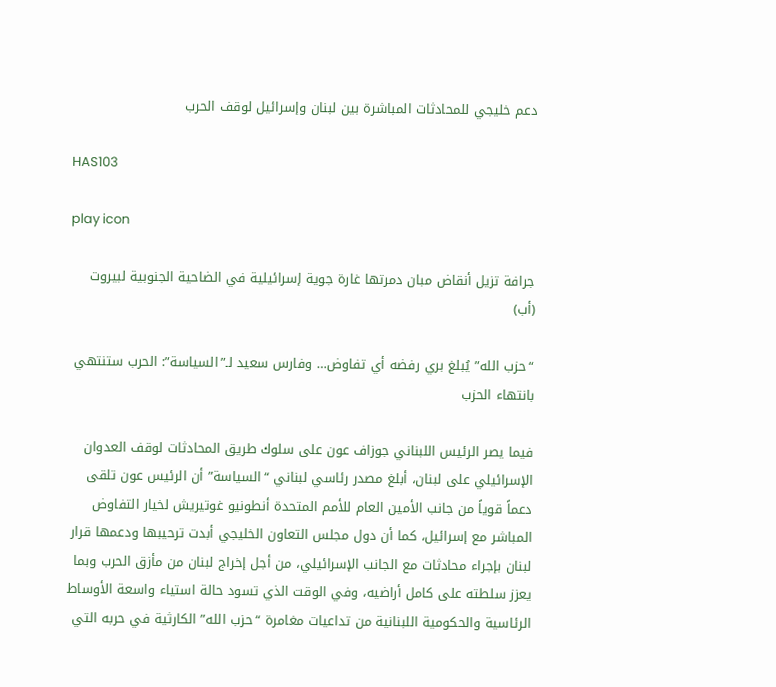دعم خليجي للمحادثات المباشرة بين لبنان وإسرائيل لوقف الحرب

HAS103

play icon

جرافة تزيل أنقاض مبان دمرتها غارة جوية إسرائيلية في الضاحية الجنوبية لبيروت (أب)

“حزب الله” يُبلغ بري رفضه أي تفاوض… وفارس سعيد لـ”السياسة”: الحرب ستنتهي بانتهاء الحزب

فيما يصر الرئيس اللبناني جوزاف عون على سلوك طريق المحادثات لوقف العدوان الإسرائيلي على لبنان، أبلغ مصدر رئاسي لبناني “السياسة” أن الرئيس عون تلقى دعماً قوياً من جانب الأمين العام للأمم المتحدة أنطونيو غوتيريش لخيار التفاوض المباشر مع إسرائيل، كما أن دول مجلس التعاون الخليجي أبدت ترحيبها ودعمها قرار لبنان بإجراء محادثات مع الجانب الإسرائيلي، من أجل إخراج لبنان من مأزق الحرب وبما يعزز سلطته على كامل أراضيه، وفي الوقت الذي تسود حالة استياء واسعة الأوساط الرئاسية والحكومية اللبنانية من تداعيات مغامرة “حزب الله” الكارثية في حربه التي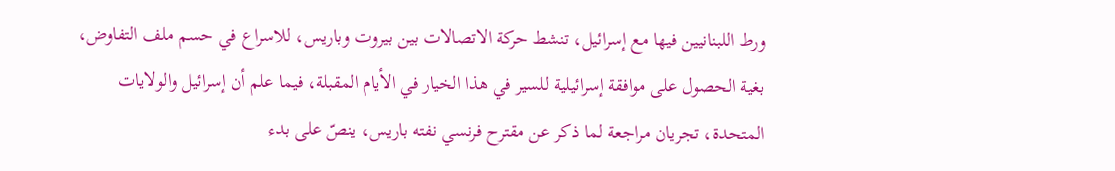ورط اللبنانيين فيها مع إسرائيل، تنشط حركة الاتصالات بين بيروت وباريس، للاسراع في حسم ملف التفاوض، بغية الحصول على موافقة إسرائيلية للسير في هذا الخيار في الأيام المقبلة، فيما علم أن إسرائيل والولايات المتحدة، تجريان مراجعة لما ذكر عن مقترح فرنسي نفته باريس، ينصّ على بدء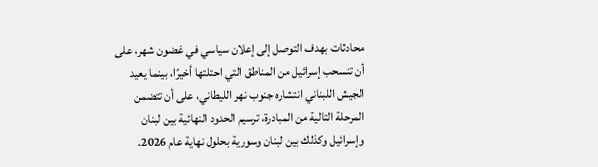محادثات بهدف التوصل إلى إعلان سياسي في غضون شهر، على أن تنسحب إسرائيل من المناطق التي احتلتها أخيرًا، بينما يعيد الجيش اللبناني انتشاره جنوب نهر الليطاني، على أن تتضمن المرحلة التالية من المبادرة، ترسيم الحدود النهائية بين لبنان وإسرائيل وكذلك بين لبنان وسورية بحلول نهاية عام 2026.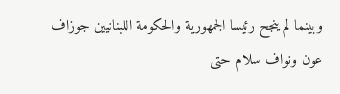وبينما لم ينجح رئيسا الجمهورية والحكومة اللبنانيين جوزاف عون ونواف سلام حتى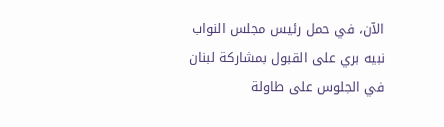الآن، في حمل رئيس مجلس النواب نبيه بري على القبول بمشاركة لبنان في الجلوس على طاولة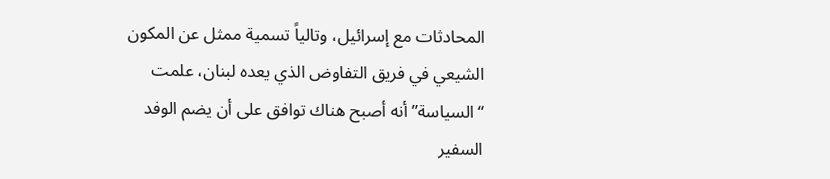المحادثات مع إسرائيل، وتالياً تسمية ممثل عن المكون الشيعي في فريق التفاوض الذي يعده لبنان، علمت “السياسة” أنه أصبح هناك توافق على أن يضم الوفد السفير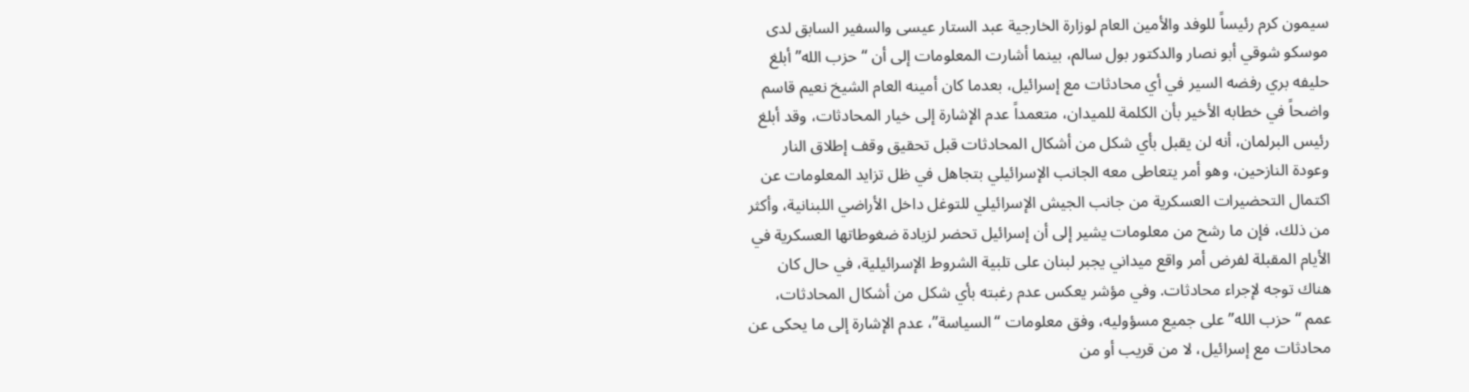سيمون كرم رئيساً للوفد والأمين العام لوزارة الخارجية عبد الستار عيسى والسفير السابق لدى موسكو شوقي أبو نصار والدكتور بول سالم، بينما أشارت المعلومات إلى أن “حزب الله” أبلغ حليفه بري رفضه السير في أي محادثات مع إسرائيل، بعدما كان أمينه العام الشيخ نعيم قاسم واضحاً في خطابه الأخير بأن الكلمة للميدان، متعمداً عدم الإشارة إلى خيار المحادثات، وقد أبلغ رئيس البرلمان، أنه لن يقبل بأي شكل من أشكال المحادثات قبل تحقيق وقف إطلاق النار وعودة النازحين، وهو أمر يتعاطى معه الجانب الإسرائيلي بتجاهل في ظل تزايد المعلومات عن اكتمال التحضيرات العسكرية من جانب الجيش الإسرائيلي للتوغل داخل الأراضي اللبنانية، وأكثر من ذلك، فإن ما رشح من معلومات يشير إلى أن إسرائيل تحضر لزيادة ضغوطاتها العسكرية في الأيام المقبلة لفرض أمر واقع ميداني يجبر لبنان على تلبية الشروط الإسرائيلية، في حال كان هناك توجه لإجراء محادثات. وفي مؤشر يعكس عدم رغبته بأي شكل من أشكال المحادثات، عمم “حزب الله” على جميع مسؤوليه، وفق معلومات “السياسة”، عدم الإشارة إلى ما يحكى عن محادثات مع إسرائيل، لا من قريب أو من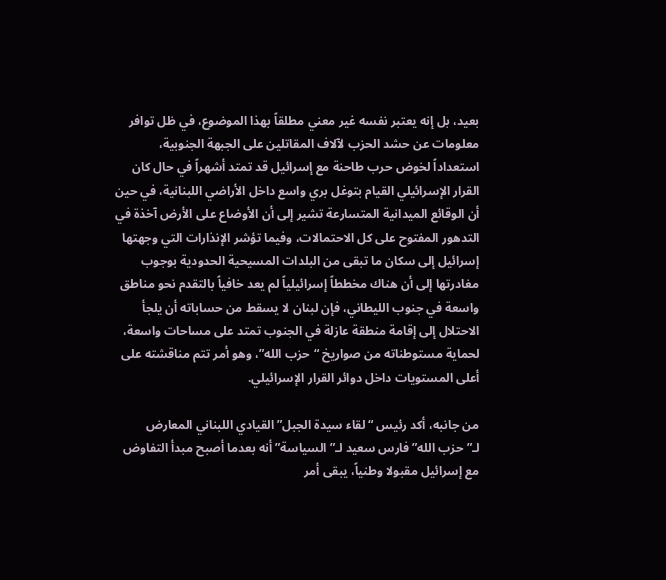بعيد، بل إنه يعتبر نفسه غير معني مطلقاً بهذا الموضوع، في ظل توافر معلومات عن حشد الحزب لآلاف المقاتلين على الجبهة الجنوبية، استعداداً لخوض حرب طاحنة مع إسرائيل قد تمتد أشهراً في حال كان القرار الإسرائيلي القيام بتوغل بري واسع داخل الأراضي اللبنانية، في حين أن الوقائع الميدانية المتسارعة تشير إلى أن الأوضاع على الأرض آخذة في التدهور المفتوح على كل الاحتمالات، وفيما تؤشر الإنذارات التي وجهتها إسرائيل إلى سكان ما تبقى من البلدات المسيحية الحدودية بوجوب مغادرتها إلى أن هناك مخططاً إسرائيلياً لم يعد خافياً بالتقدم نحو مناطق واسعة في جنوب الليطاني، فإن لبنان لا يسقط من حساباته أن يلجأ الاحتلال إلى إقامة منطقة عازلة في الجنوب تمتد على مساحات واسعة، لحماية مستوطناته من صواريخ “حزب الله”، وهو أمر تتم مناقشته على أعلى المستويات داخل دوائر القرار الإسرائيلي.

من جانبه، أكد رئيس “لقاء سيدة الجبل” القيادي اللبناني المعارض لـ”حزب الله” فارس سعيد لـ”السياسة” أنه بعدما أصبح مبدأ التفاوض مع إسرائيل مقبولا وطنياً، يبقى أمر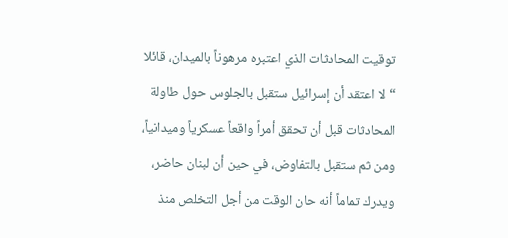توقيت المحادثات الذي اعتبره مرهوناً بالميدان، قائلا “لا اعتقد أن إسرائيل ستقبل بالجلوس حول طاولة المحادثات قبل أن تحقق أمراً واقعاً عسكرياً وميدانياً، ومن ثم ستقبل بالتفاوض، في حين أن لبنان حاضر، ويدرك تماماً أنه حان الوقت من أجل التخلص منذ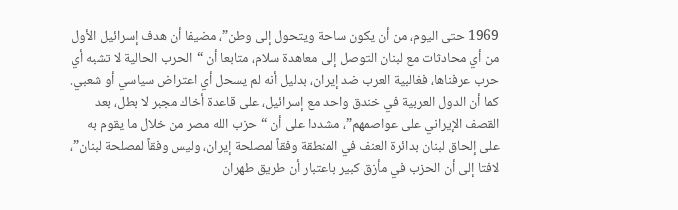1969 حتى اليوم، من أن يكون ساحة ويتحول إلى وطن”، مضيفا أن هدف إسرائيل الأول من أي محادثات مع لبنان التوصل إلى معاهدة سلام، متابعا أن “الحرب الحالية لا تشبه أي حرب عرفناها، فغالبية العرب ضد إيران، بدليل أنه لم يسحل أي اعتراض سياسي أو شعبي. كما أن الدول العربية في خندق واحد مع إسرائيل، على قاعدة أخاك مجبر لا بطل، بعد القصف الإيراني على عواصمهم”، مشددا على أن “حزب الله مصر من خلال ما يقوم به على إلحاق لبنان بدائرة العنف في المنطقة وفقاً لمصلحة إيران، وليس وفقاً لمصلحة لبنان”، لافتا إلى أن الحزب في مأزق كبير باعتبار أن طريق طهران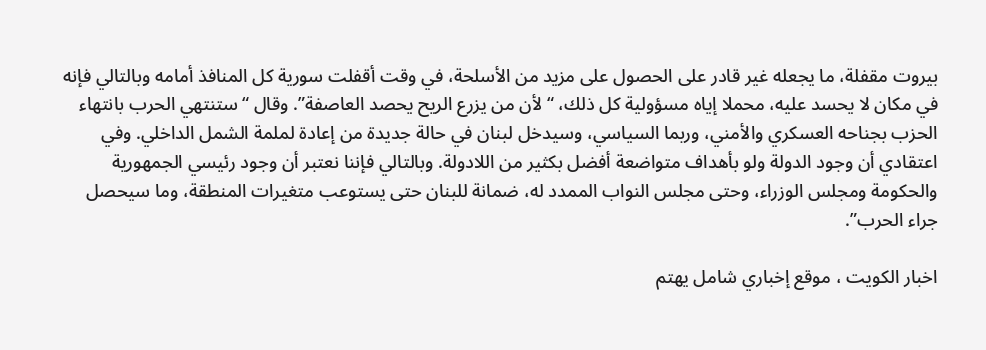بيروت مقفلة، ما يجعله غير قادر على الحصول على مزيد من الأسلحة، في وقت أقفلت سورية كل المنافذ أمامه وبالتالي فإنه في مكان لا يحسد عليه، محملا إياه مسؤولية كل ذلك، “لأن من يزرع الريح يحصد العاصفة”. وقال “ستنتهي الحرب بانتهاء الحزب بجناحه العسكري والأمني، وربما السياسي، وسيدخل لبنان في حالة جديدة من إعادة لملمة الشمل الداخلي. وفي اعتقادي أن وجود الدولة ولو بأهداف متواضعة أفضل بكثير من اللادولة. وبالتالي فإننا نعتبر أن وجود رئيسي الجمهورية والحكومة ومجلس الوزراء، وحتى مجلس النواب الممدد له، ضمانة للبنان حتى يستوعب متغيرات المنطقة، وما سيحصل جراء الحرب”.

اخبار الكويت ، موقع إخباري شامل يهتم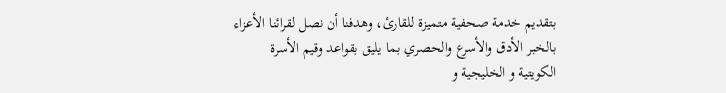بتقديم خدمة صحفية متميزة للقارئ، وهدفنا أن نصل لقرائنا الأعزاء بالخبر الأدق والأسرع والحصري بما يليق بقواعد وقيم الأسرة الكويتية و الخليجية و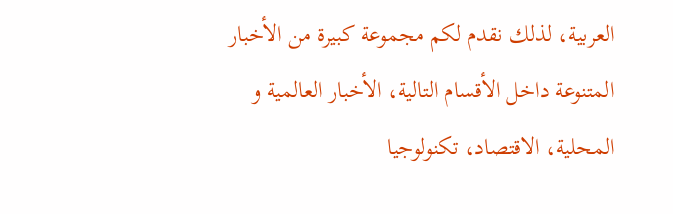العربية، لذلك نقدم لكم مجموعة كبيرة من الأخبار المتنوعة داخل الأقسام التالية، الأخبار العالمية و المحلية، الاقتصاد، تكنولوجيا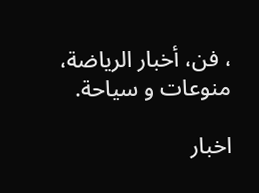، فن، أخبار الرياضة، منوعات و سياحة.

اخبار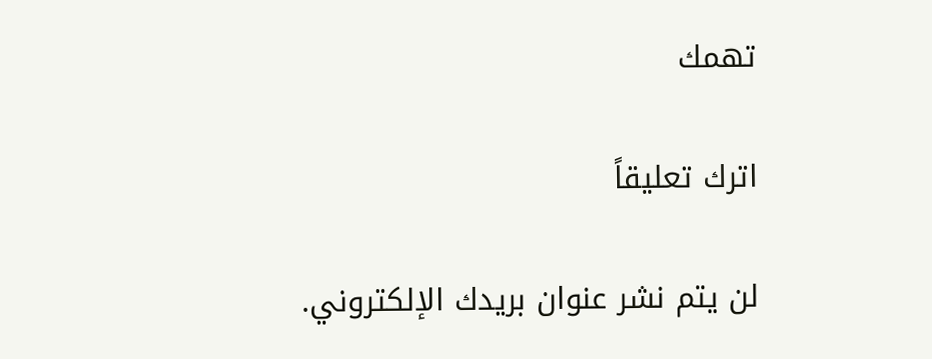تهمك

اترك تعليقاً

لن يتم نشر عنوان بريدك الإلكتروني.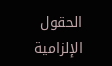الحقول الإلزامية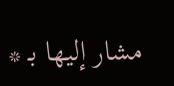مشار إليها بـ *